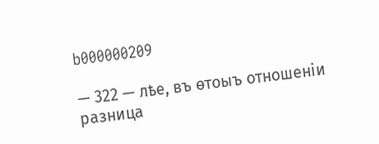b000000209

— 322 — лѣе, въ ѳтоыъ отношеніи разница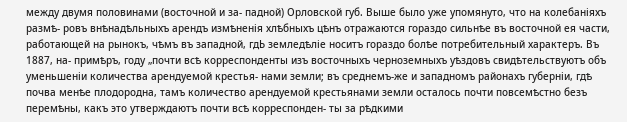между двумя половинами (восточной и за- падной) Орловской губ. Выше было уже упомянуто, что на колебаніяхъ размѣ- ровъ внѣнадѣльныхъ арендъ измѣненія хлѣбныхъ цѣнъ отражаются гораздо сильнѣе въ восточной ея части, работающей на рынокъ, чѣмъ въ западной, гдЬ земледѣліе носитъ гораздо болѣе потребительный характеръ. Въ 1887, на- примѣръ, году „почти всѣ корреспонденты изъ восточныхъ черноземныхъ уѣздовъ свидѣтельствуютъ объ уменьшеніи количества арендуемой крестья- нами земли; въ среднемъ-же и западномъ районахъ губерніи, гдѣ почва менѣе плодородна, тамъ количество арендуемой крестьянами земли осталось почти повсемѣстно безъ перемѣны, какъ это утверждаютъ почти всѣ корреспонден- ты за рѣдкими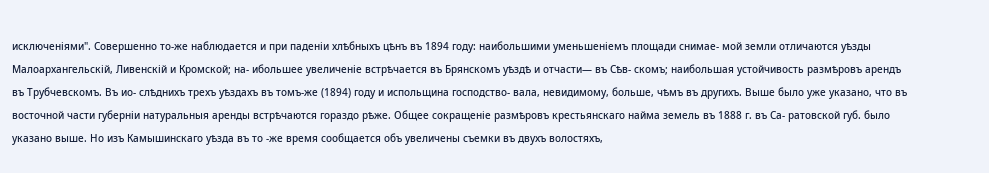исключеніями". Совершенно то-же наблюдается и при паденіи хлѣбныхъ цѣнъ въ 1894 году: наибольшими уменьшеніемъ площади снимае- мой земли отличаются уѣзды Малоархангельскій, Ливенскій и Кромской; на- ибольшее увеличеніе встрѣчается въ Брянскомъ уѣздѣ и отчасти— въ Сѣв- скомъ; наибольшая устойчивость размѣровъ арендъ въ Трубчевскомъ. Въ ио- слѣднихъ трехъ уѣздахъ въ томъ-же (1894) году и испольщина господство- вала, невидимому, больше, чѣмъ въ другихъ. Выше было уже указано, что въ восточной части губерніи натуральныя аренды встрѣчаются гораздо рѣже. Общее сокращеніе размѣровъ крестьянскаго найма земель въ 1888 г. въ Са- ратовской губ. было указано выше. Но изъ Камышинскаго уѣзда въ то -же время сообщается объ увеличены съемки въ двухъ волостяхъ,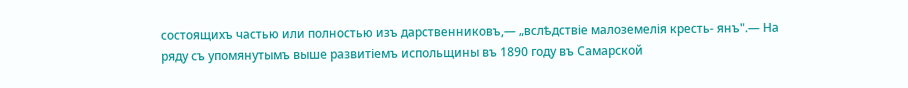состоящихъ частью или полностью изъ дарственниковъ,— „вслѣдствіе малоземелія кресть- янъ".— На ряду съ упомянутымъ выше развитіемъ испольщины въ 1890 году въ Самарской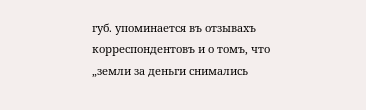губ. упоминается въ отзывахъ корреспондентовъ и о томъ, что „земли за деньги снимались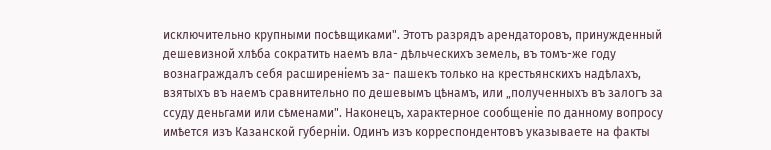исключительно крупными посѣвщиками". Этотъ разрядъ арендаторовъ, принужденный дешевизной хлѣба сократить наемъ вла- дѣльческихъ земель, въ томъ-же году вознаграждалъ себя расширеніемъ за- пашекъ только на крестьянскихъ надѣлахъ, взятыхъ въ наемъ сравнительно по дешевымъ цѣнамъ, или „полученныхъ въ залогъ за ссуду деньгами или сѣменами". Наконецъ, характерное сообщеніе по данному вопросу имѣется изъ Казанской губерніи. Одинъ изъ корреспондентовъ указываете на факты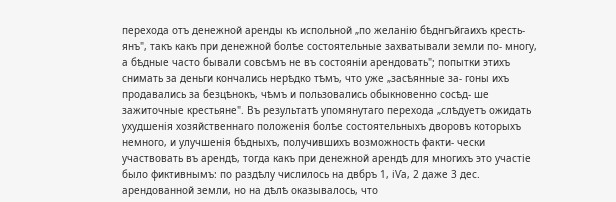перехода отъ денежной аренды къ испольной „по желанію бѣднгъйгаихъ кресть- янъ", такъ какъ при денежной болѣе состоятельные захватывали земли по- многу, а бѣдные часто бывали совсѣмъ не въ состояніи арендовать"; попытки этихъ снимать за деньги кончались нерѣдко тѣмъ, что уже „засѣянные за- гоны ихъ продавались за безцѣнокъ, чѣмъ и пользовались обыкновенно сосѣд- ше зажиточные крестьяне". Въ результатѣ упомянутаго перехода „слѣдуетъ ожидать ухудшенія хозяйственнаго положенія болѣе состоятельныхъ дворовъ которыхъ немного, и улучшенія бѣдныхъ, получившихъ возможность факти- чески участвовать въ арендѣ, тогда какъ при денежной арендѣ для многихъ это участіе было фиктивнымъ: по раздѣлу числилось на двбръ 1, іѴа, 2 даже 3 дес. арендованной земли, но на дѣлѣ оказывалось, что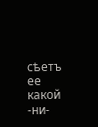сѣетъ ее какой -ни-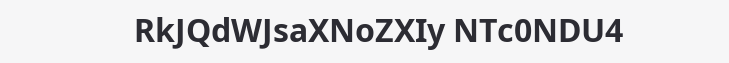RkJQdWJsaXNoZXIy NTc0NDU4